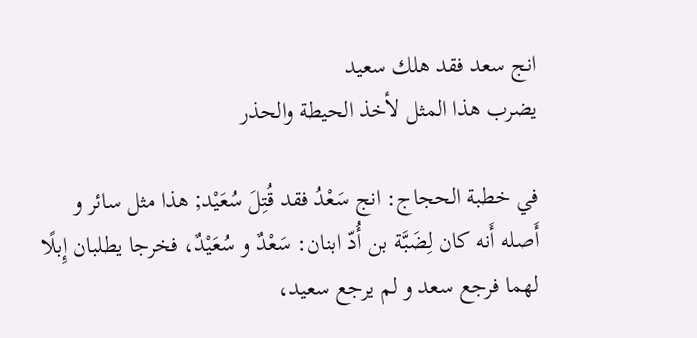انج سعد فقد هلك سعيد
يضرب هذا المثل لأخذ الحيطة والحذر

في خطبة الحجاج: انج سَعْدُ فقد قُتِلَ سُعَيْد; هذا مثل سائر و أَصله أَنه كان لِضَبَّة بن أُدّ ابنان: سَعْدٌ و سُعَيْدٌ، فخرجا يطلبان إِبلًا لهما فرجع سعد و لم يرجع سعيد،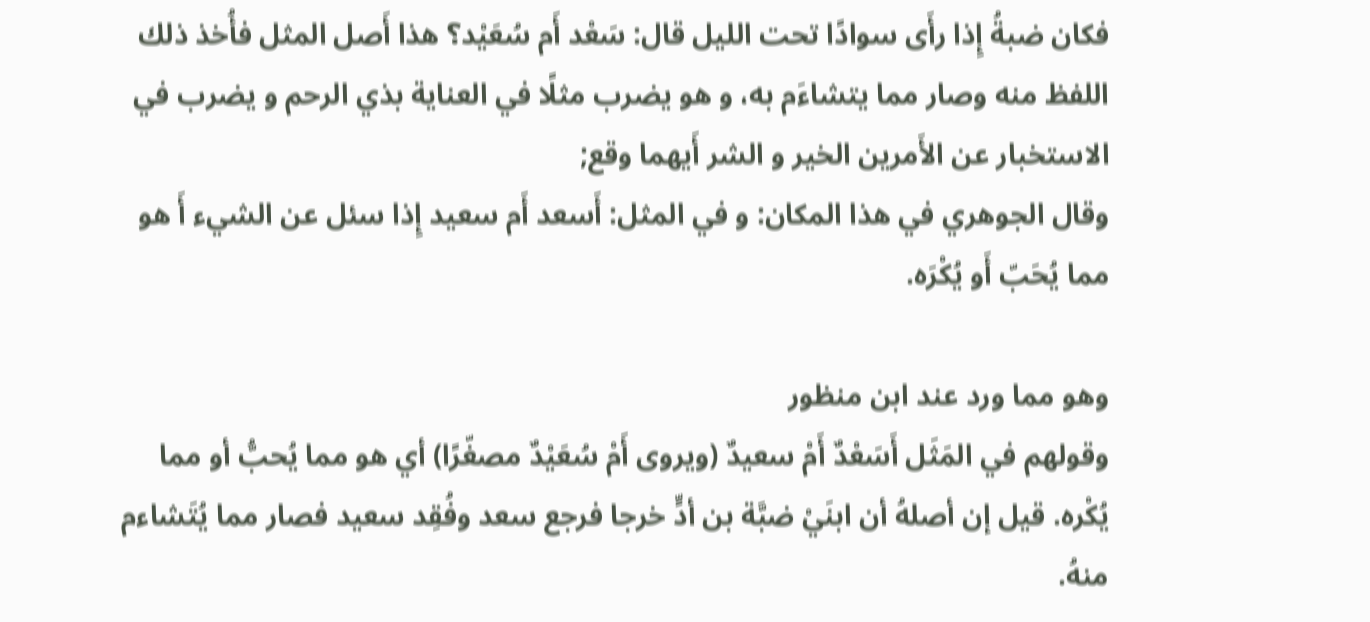فكان ضبةُ إِذا رأَى سوادًا تحت الليل قال: سَعْد أَم سُعَيْد؟ هذا أَصل المثل فأُخذ ذلك اللفظ منه وصار مما يتشاءَم به، و هو يضرب مثلًا في العناية بذي الرحم و يضرب في الاستخبار عن الأَمرين الخير و الشر أَيهما وقع;
وقال الجوهري في هذا المكان: و في المثل: أَسعد أَم سعيد إِذا سئل عن الشيء أَ هو مما يُحَبّ أَو يُكْرَه.

وهو مما ورد عند ابن منظور
وقولهم في المَثَل أَسَعْدٌ أَمْ سعيدٌ (ويروى أَمْ سُعَيْدٌ مصغّرًا) أي هو مما يُحبُّ أو مما يُكْره. قيل إن أصلهُ أن ابنَيْ ضبَّة بن أدٍّ خرجا فرجع سعد وفُقِد سعيد فصار مما يُتَشاءم منهُ.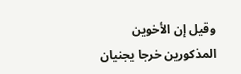وقيل إن الأخوين المذكورين خرجا يجنيان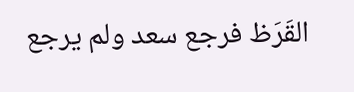القَرَظ فرجع سعد ولم يرجع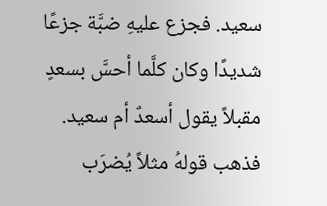سعيد. فجزع عليهِ ضبَّة جزعًا شديدًا وكان كلَّما أحسَّ بسعدٍ مقبلاً يقول أسعدٌ أم سعيد. فذهب قولهُ مثلاً يُضرَب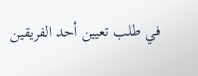في طلب تعيين أحد الفريقين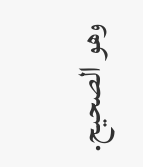وهو الصحيح.